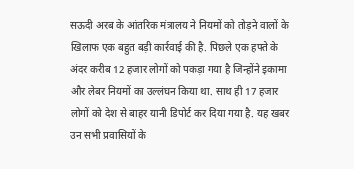सऊदी अरब के आंतरिक मंत्रालय ने नियमों को तोड़ने वालों के खिलाफ एक बहुत बड़ी कार्रवाई की है. पिछले एक हफ्ते के अंदर करीब 12 हजार लोगों को पकड़ा गया है जिन्होंने इकामा और लेबर नियमों का उल्लंघन किया था. साथ ही 17 हजार लोगों को देश से बाहर यानी डिपोर्ट कर दिया गया है. यह खबर उन सभी प्रवासियों के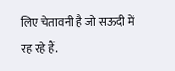लिए चेतावनी है जो सऊदी में रह रहे हैं.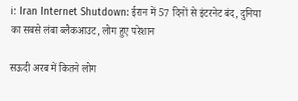ℹ: Iran Internet Shutdown: ईरान में 57 दिनों से इंटरनेट बंद, दुनिया का सबसे लंबा ब्लैकआउट, लोग हुए परेशान

सऊदी अरब में कितने लोग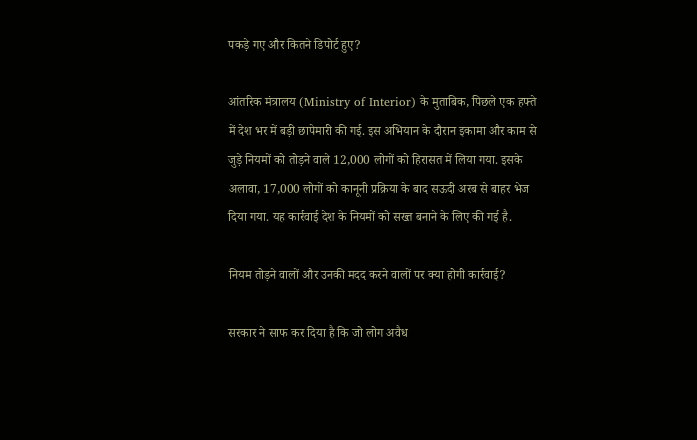पकड़े गए और कितने डिपोर्ट हुए?

आंतरिक मंत्रालय (Ministry of Interior) के मुताबिक, पिछले एक हफ्ते में देश भर में बड़ी छापेमारी की गई. इस अभियान के दौरान इकामा और काम से जुड़े नियमों को तोड़ने वाले 12,000 लोगों को हिरासत में लिया गया. इसके अलावा, 17,000 लोगों को कानूनी प्रक्रिया के बाद सऊदी अरब से बाहर भेज दिया गया. यह कार्रवाई देश के नियमों को सख्त बनाने के लिए की गई है.

नियम तोड़ने वालों और उनकी मदद करने वालों पर क्या होगी कार्रवाई?

सरकार ने साफ कर दिया है कि जो लोग अवैध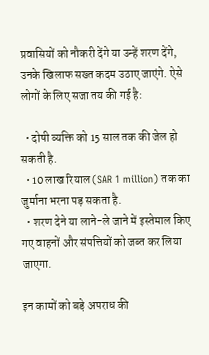प्रवासियों को नौकरी देंगे या उन्हें शरण देंगे, उनके खिलाफ सख्त कदम उठाए जाएंगे. ऐसे लोगों के लिए सजा तय की गई है:

  • दोषी व्यक्ति को 15 साल तक की जेल हो सकती है.
  • 10 लाख रियाल (SAR 1 million) तक का जुर्माना भरना पड़ सकता है.
  • शरण देने या लाने-ले जाने में इस्तेमाल किए गए वाहनों और संपत्तियों को जब्त कर लिया जाएगा.

इन कामों को बड़े अपराध की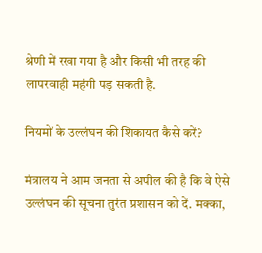श्रेणी में रखा गया है और किसी भी तरह की लापरवाही महंगी पड़ सकती है.

नियमों के उल्लंघन की शिकायत कैसे करें?

मंत्रालय ने आम जनता से अपील की है कि वे ऐसे उल्लंघन की सूचना तुरंत प्रशासन को दें. मक्का,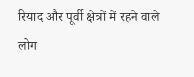रियाद और पूर्वी क्षेत्रों में रहने वाले लोग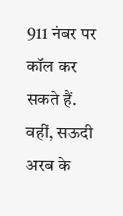911 नंबर पर कॉल कर सकते हैं. वहीं, सऊदी अरब के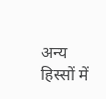अन्य हिस्सों में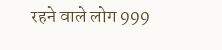रहने वाले लोग 999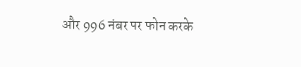और 996 नंबर पर फोन करके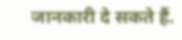जानकारी दे सकते हैं.